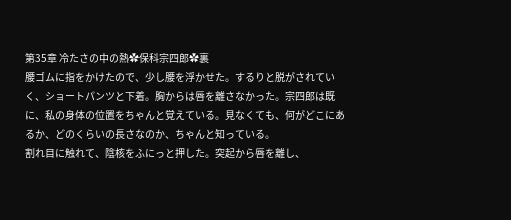第35章 冷たさの中の熱✿保科宗四郎✿裏
腰ゴムに指をかけたので、少し腰を浮かせた。するりと脱がされていく、ショートパンツと下着。胸からは唇を離さなかった。宗四郎は既に、私の身体の位置をちゃんと覚えている。見なくても、何がどこにあるか、どのくらいの長さなのか、ちゃんと知っている。
割れ目に触れて、陰核をふにっと押した。突起から唇を離し、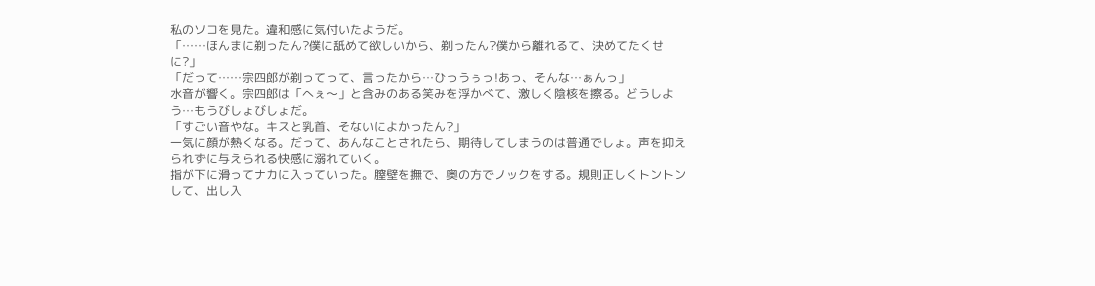私のソコを見た。違和感に気付いたようだ。
「……ほんまに剃ったん?僕に舐めて欲しいから、剃ったん?僕から離れるて、決めてたくせに?」
「だって……宗四郎が剃ってって、言ったから…ひっうぅっ!あっ、そんな…ぁんっ」
水音が響く。宗四郎は「へぇ〜」と含みのある笑みを浮かべて、激しく陰核を擦る。どうしよう…もうびしょびしょだ。
「すごい音やな。キスと乳首、そないによかったん?」
一気に顔が熱くなる。だって、あんなことされたら、期待してしまうのは普通でしょ。声を抑えられずに与えられる快感に溺れていく。
指が下に滑ってナカに入っていった。膣壁を撫で、奥の方でノックをする。規則正しくトントンして、出し入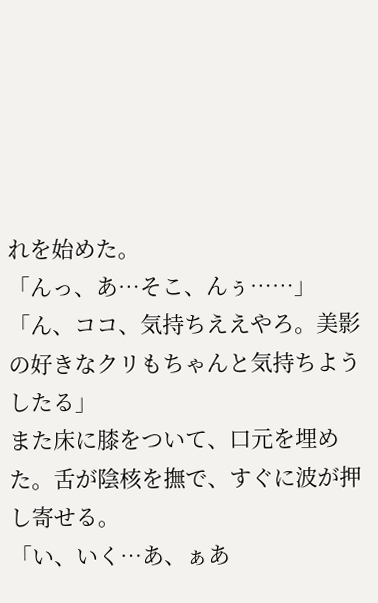れを始めた。
「んっ、あ…そこ、んぅ……」
「ん、ココ、気持ちええやろ。美影の好きなクリもちゃんと気持ちようしたる」
また床に膝をついて、口元を埋めた。舌が陰核を撫で、すぐに波が押し寄せる。
「い、いく…あ、ぁあ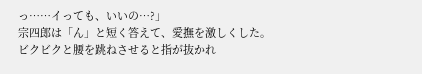っ……イっても、いいの…?」
宗四郎は「ん」と短く答えて、愛撫を激しくした。ビクビクと腰を跳ねさせると指が抜かれ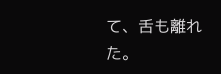て、舌も離れた。